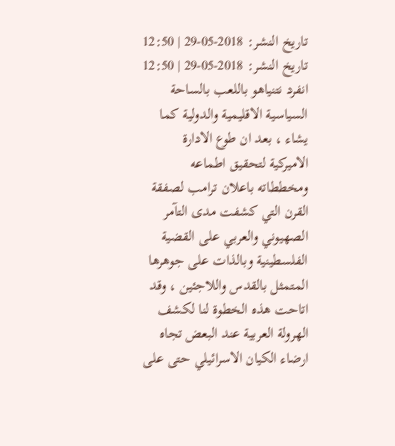تاريخ النشر: 2018-05-29 | 12:50
تاريخ النشر: 2018-05-29 | 12:50
انفرد نتنياهو باللعب بالساحة السياسية الاقليمية والدولية كما يشاء ، بعد ان طوع الادارة الاميركية لتحقيق اطماعه ومخططاته باعلان ترامب لصفقة القرن التي كشفت مدى التآمر الصهيوني والعربي على القضية الفلسطينية وبالذات على جوهرها المتمثل بالقدس واللاجئين ، وقد اتاحت هذه الخطوة لنا لكشف الهرولة العربية عند البعض تجاه ارضاء الكيان الاسرائيلي حتى على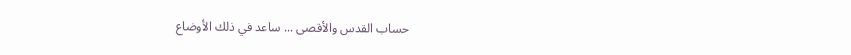حساب القدس والأقصى ... ساعد في ذلك الأوضاع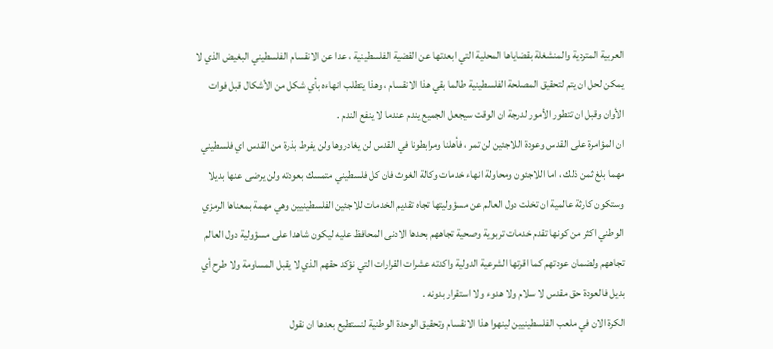العربية المتردية والمنشغلة بقضاياها المحلية التي ابعدتها عن القضية الفلسطينية ، عدا عن الانقسام الفلسطيني البغيض الذي لا يمكن لحل ان يتم لتحقيق المصلحة الفلسطينية طالما بقي هذا الانقسام ، وهذا يتطلب انهاءه بأي شكل من الأشكال قبل فوات الأوان وقبل ان تتطور الأمور لدرجة ان الوقت سيجعل الجميع يندم عندما لا ينفع الندم .
ان المؤامرة على القدس وعودة اللاجئين لن تمر ، فأهلنا ومرابطونا في القدس لن يغادروها ولن يفرط بذرة من القدس اي فلسطيني مهما بلغ ثمن ذلك ، اما اللاجئون ومحاولة انهاء خدمات وكالة الغوث فان كل فلسطيني متمسك بعودته ولن يرضى عنها بديلا وستكون كارثة عالمية ان تخلت دول العالم عن مسؤوليتها تجاه تقديم الخدمات للاجئين الفلسطينيين وهي مهمة بمعناها الرمزي الوطني اكثر من كونها تقدم خدمات تربوية وصحية تجاههم بحدها الادنى المحافظ عليه ليكون شاهدا على مسؤولية دول العالم تجاههم ولضمان عودتهم كما اقرتها الشرعية الدولية واكدته عشرات القرارات التي نؤكد حقهم الذي لا يقبل المساومة ولا طرح أي بديل فالعودة حق مقدس لا سلام ولا هدوء ولا استقرار بدونه .
الكرة الان في ملعب الفلسطينيين لينهوا هذا الانقسام وتحقيق الوحدة الوطنية لنستطيع بعدها ان نقول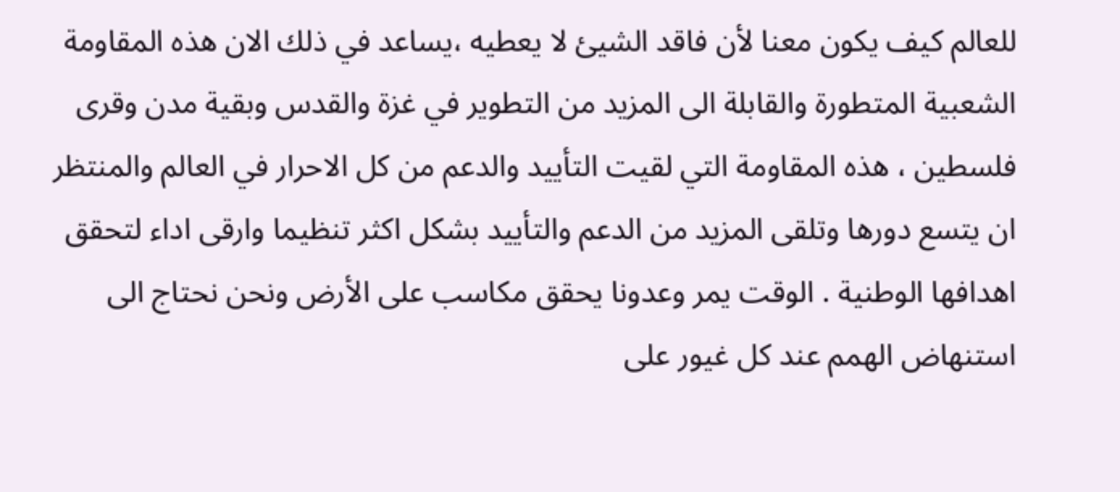للعالم كيف يكون معنا لأن فاقد الشيئ لا يعطيه ،يساعد في ذلك الان هذه المقاومة الشعبية المتطورة والقابلة الى المزيد من التطوير في غزة والقدس وبقية مدن وقرى فلسطين ، هذه المقاومة التي لقيت التأييد والدعم من كل الاحرار في العالم والمنتظر ان يتسع دورها وتلقى المزيد من الدعم والتأييد بشكل اكثر تنظيما وارقى اداء لتحقق اهدافها الوطنية . الوقت يمر وعدونا يحقق مكاسب على الأرض ونحن نحتاج الى استنهاض الهمم عند كل غيور على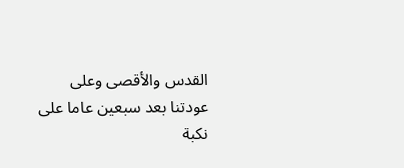القدس والأقصى وعلى عودتنا بعد سبعين عاما على نكبة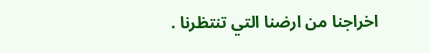اخراجنا من ارضنا التي تنتظرنا .